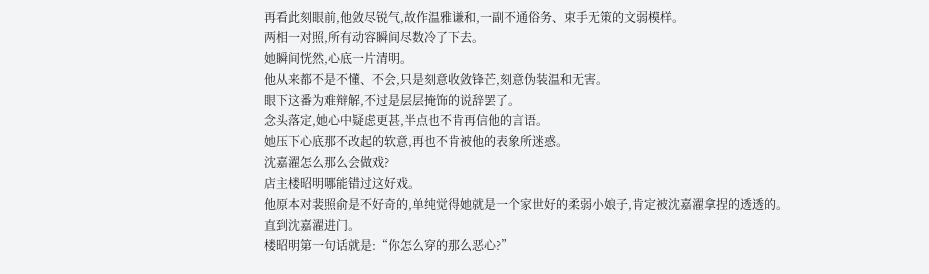再看此刻眼前,他敛尽锐气,故作温雅谦和,一副不通俗务、束手无策的文弱模样。
两相一对照,所有动容瞬间尽数冷了下去。
她瞬间恍然,心底一片清明。
他从来都不是不懂、不会,只是刻意收敛锋芒,刻意伪装温和无害。
眼下这番为难辩解,不过是层层掩饰的说辞罢了。
念头落定,她心中疑虑更甚,半点也不肯再信他的言语。
她压下心底那不改起的软意,再也不肯被他的表象所迷惑。
沈嘉濯怎么那么会做戏?
店主楼昭明哪能错过这好戏。
他原本对裴照俞是不好奇的,单纯觉得她就是一个家世好的柔弱小娘子,肯定被沈嘉濯拿捏的透透的。
直到沈嘉濯进门。
楼昭明第一句话就是:“你怎么穿的那么恶心?”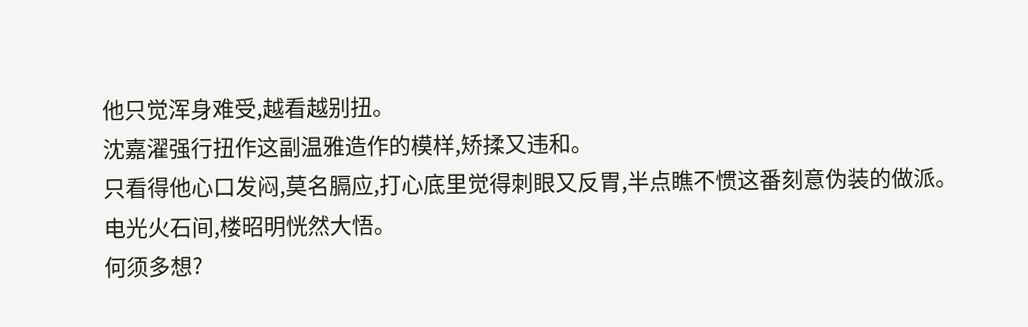他只觉浑身难受,越看越别扭。
沈嘉濯强行扭作这副温雅造作的模样,矫揉又违和。
只看得他心口发闷,莫名膈应,打心底里觉得刺眼又反胃,半点瞧不惯这番刻意伪装的做派。
电光火石间,楼昭明恍然大悟。
何须多想?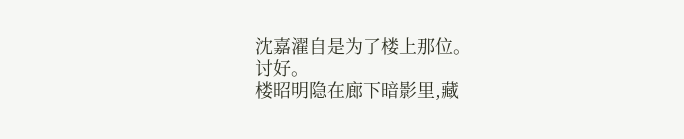沈嘉濯自是为了楼上那位。
讨好。
楼昭明隐在廊下暗影里,藏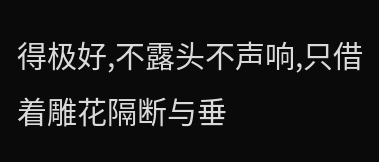得极好,不露头不声响,只借着雕花隔断与垂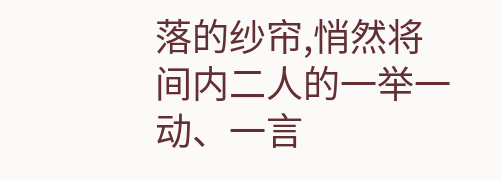落的纱帘,悄然将间内二人的一举一动、一言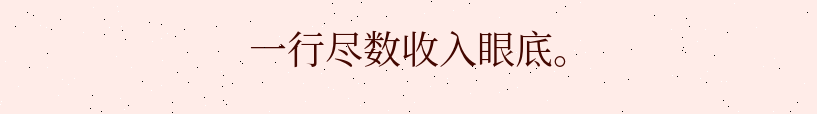一行尽数收入眼底。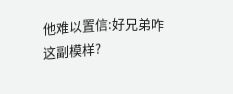他难以置信:好兄弟咋这副模样?